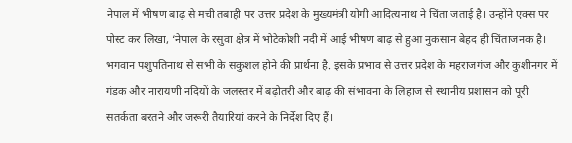नेपाल में भीषण बाढ़ से मची तबाही पर उत्तर प्रदेश के मुख्यमंत्री योगी आदित्यनाथ ने चिंता जताई है। उन्होंने एक्स पर पोस्ट कर लिखा, ‘नेपाल के रसुवा क्षेत्र में भोटेकोशी नदी में आई भीषण बाढ़ से हुआ नुकसान बेहद ही चिंताजनक है। भगवान पशुपतिनाथ से सभी के सकुशल होने की प्रार्थना है. इसके प्रभाव से उत्तर प्रदेश के महराजगंज और कुशीनगर में गंडक और नारायणी नदियों के जलस्तर में बढ़ोतरी और बाढ़ की संभावना के लिहाज से स्थानीय प्रशासन को पूरी सतर्कता बरतने और जरूरी तैयारियां करने के निर्देश दिए हैं।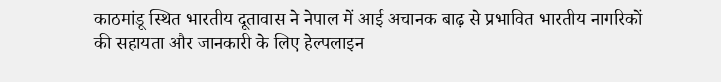काठमांडू स्थित भारतीय दूतावास ने नेपाल में आई अचानक बाढ़ से प्रभावित भारतीय नागरिकों की सहायता और जानकारी के लिए हेल्पलाइन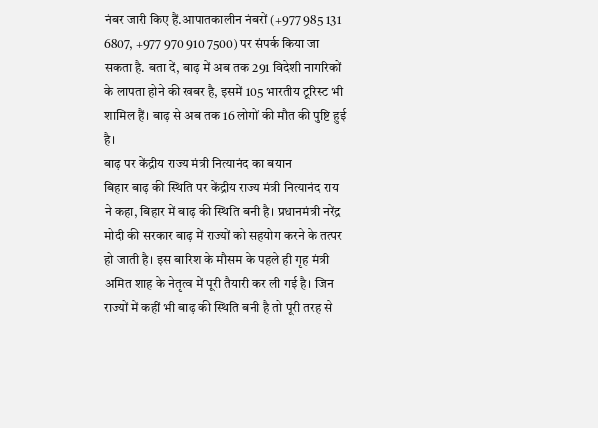नंबर जारी किए हैं.आपातकालीन नंबरों (+977 985 131 6807, +977 970 910 7500) पर संपर्क किया जा सकता है. बता दें, बाढ़ में अब तक 291 विदेशी नागरिकों के लापता होने की खबर है, इसमें 105 भारतीय टूरिस्ट भी शामिल हैं। बाढ़ से अब तक 16 लोगों की मौत की पुष्टि हुई है।
बाढ़ पर केंद्रीय राज्य मंत्री नित्यानंद का बयान
बिहार बाढ़ की स्थिति पर केंद्रीय राज्य मंत्री नित्यानंद राय ने कहा, बिहार में बाढ़ की स्थिति बनी है। प्रधानमंत्री नरेंद्र मोदी की सरकार बाढ़ में राज्यों को सहयोग करने के तत्पर हो जाती है। इस बारिश के मौसम के पहले ही गृह मंत्री अमित शाह के नेतृत्व में पूरी तैयारी कर ली गई है। जिन राज्यों में कहीं भी बाढ़ की स्थिति बनी है तो पूरी तरह से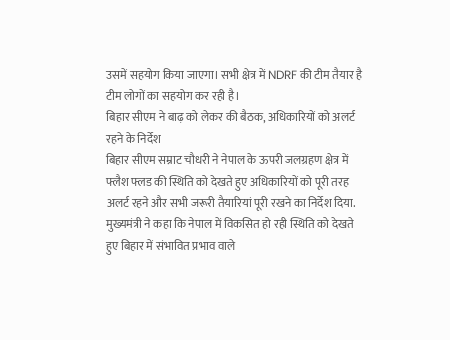उसमें सहयोग किया जाएगा। सभी क्षेत्र में NDRF की टीम तैयार है टीम लोगों का सहयोग कर रही है।
बिहार सीएम ने बाढ़ को लेकर की बैठक, अधिकारियों को अलर्ट रहने के निर्देश
बिहार सीएम सम्राट चौधरी ने नेपाल के ऊपरी जलग्रहण क्षेत्र में फ्लैश फ्लड की स्थिति को देखते हुए अधिकारियों को पूरी तरह अलर्ट रहने और सभी जरूरी तैयारियां पूरी रखने का निर्देश दिया. मुख्यमंत्री ने कहा कि नेपाल में विकसित हो रही स्थिति को देखते हुए बिहार में संभावित प्रभाव वाले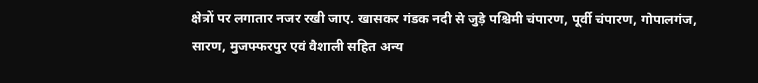क्षेत्रों पर लगातार नजर रखी जाए. खासकर गंडक नदी से जुड़े पश्चिमी चंपारण, पूर्वी चंपारण, गोपालगंज, सारण, मुजफ्फरपुर एवं वैशाली सहित अन्य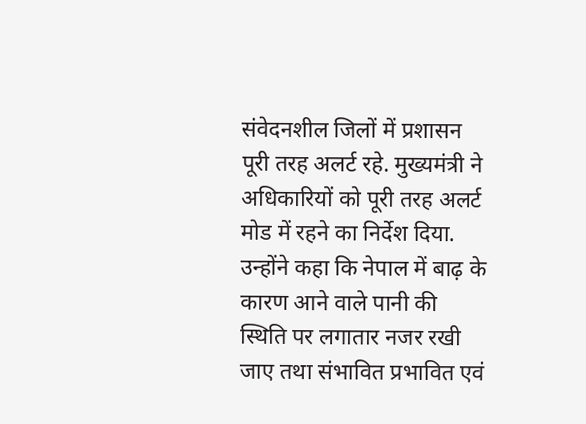संवेदनशील जिलों में प्रशासन पूरी तरह अलर्ट रहे. मुख्यमंत्री ने अधिकारियों को पूरी तरह अलर्ट मोड में रहने का निर्देश दिया. उन्होंने कहा कि नेपाल में बाढ़ के कारण आने वाले पानी की स्थिति पर लगातार नजर रखी जाए तथा संभावित प्रभावित एवं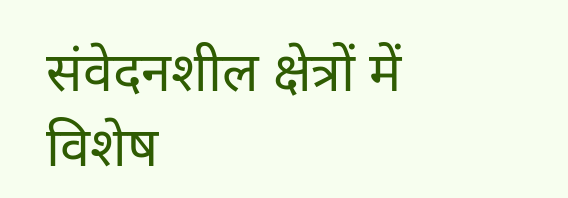संवेदनशील क्षेत्रों में विशेष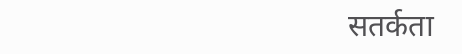सतर्कता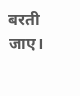बरती जाए।